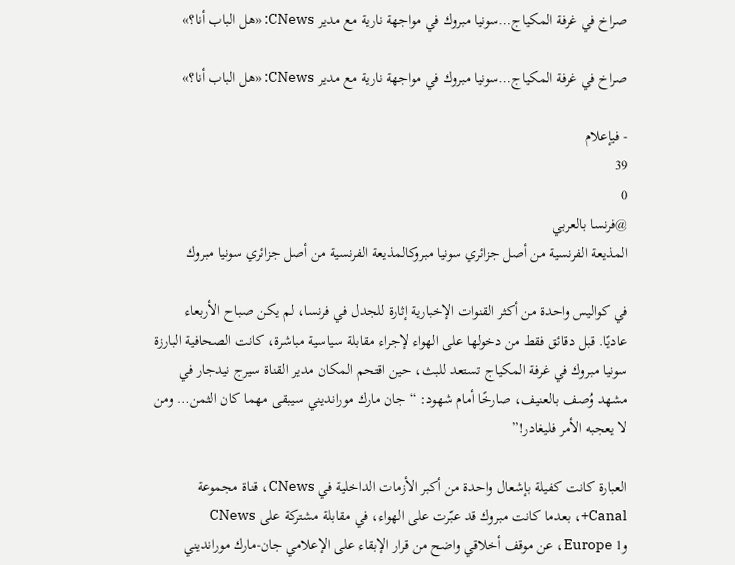صراخ في غرفة المكياج…سونيا مبروك في مواجهة نارية مع مدير CNews: «هل الباب أنا؟»

صراخ في غرفة المكياج…سونيا مبروك في مواجهة نارية مع مدير CNews: «هل الباب أنا؟»

- فيإعلام
39
0
@فرنسا بالعربي
المذيعة الفرنسية من أصل جزائري سونيا مبروكالمذيعة الفرنسية من أصل جزائري سونيا مبروك

في كواليس واحدة من أكثر القنوات الإخبارية إثارة للجدل في فرنسا، لم يكن صباح الأربعاء عاديًا. قبل دقائق فقط من دخولها على الهواء لإجراء مقابلة سياسية مباشرة، كانت الصحافية البارزة سونيا مبروك في غرفة المكياج تستعد للبث، حين اقتحم المكان مدير القناة سيرج نيدجار في مشهد وُصف بالعنيف، صارخًا أمام شهود: “جان مارك مورانديني سيبقى مهما كان الثمن… ومن لا يعجبه الأمر فليغادر!”

العبارة كانت كفيلة بإشعال واحدة من أكبر الأزمات الداخلية في CNews، قناة مجموعة Canal+، بعدما كانت مبروك قد عبّرت على الهواء، في مقابلة مشتركة على CNews وEurope 1، عن موقف أخلاقي واضح من قرار الإبقاء على الإعلامي جان-مارك مورانديني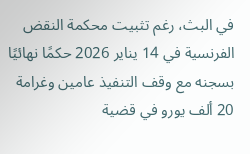في البث، رغم تثبيت محكمة النقض الفرنسية في 14 يناير 2026 حكمًا نهائيًا بسجنه مع وقف التنفيذ عامين وغرامة 20 ألف يورو في قضية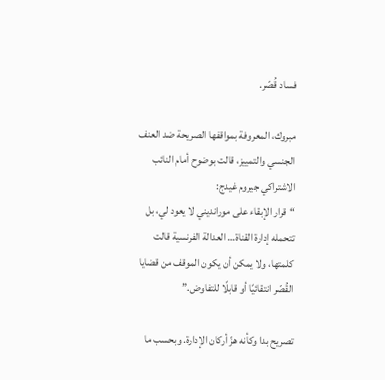فساد قُصّر.

مبروك، المعروفة بمواقفها الصريحة ضد العنف الجنسي والتمييز، قالت بوضوح أمام النائب الاشتراكي جيروم غيدج:
“قرار الإبقاء على مورانديني لا يعود لي، بل تتحمله إدارة القناة… العدالة الفرنسية قالت كلمتها، ولا يمكن أن يكون الموقف من قضايا القُصّر انتقائيًا أو قابلًا للتفاوض.”

تصريح بدا وكأنه هزّ أركان الإدارة. وبحسب ما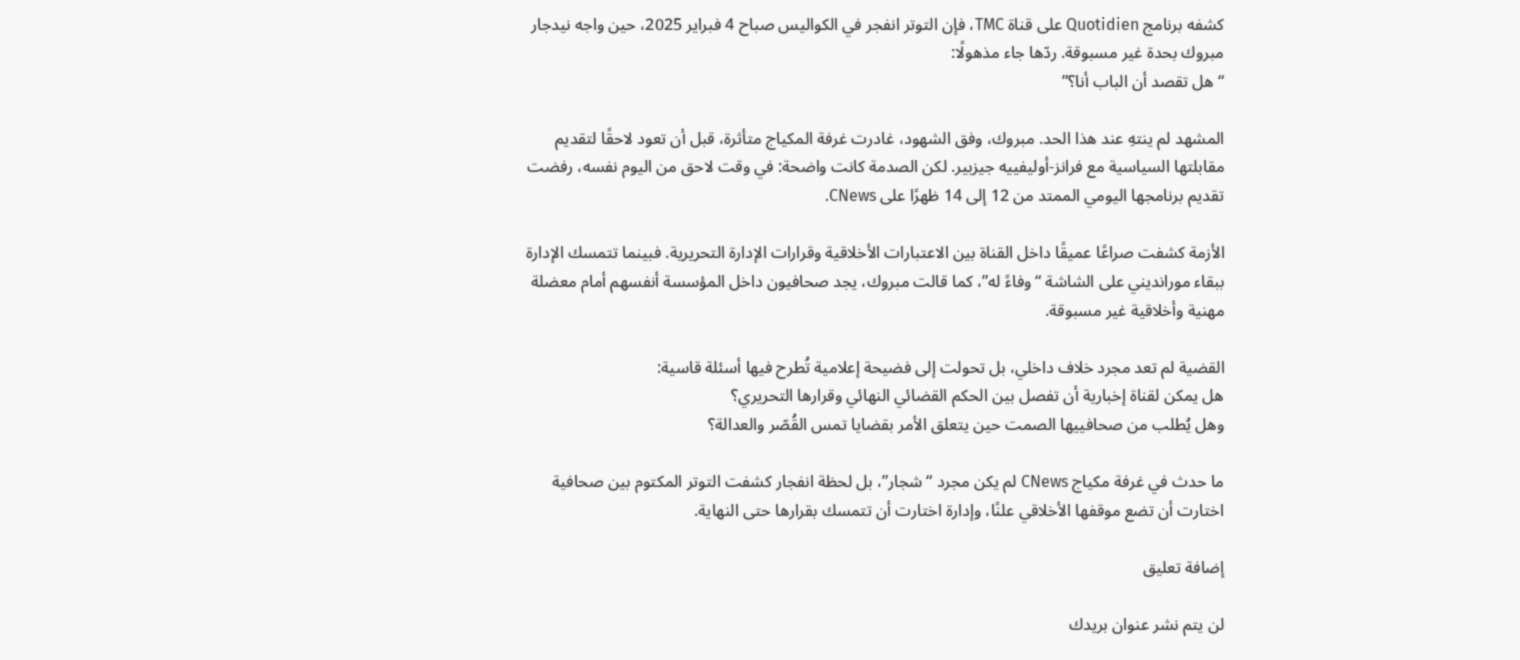كشفه برنامج Quotidien على قناة TMC، فإن التوتر انفجر في الكواليس صباح 4 فبراير 2025، حين واجه نيدجار مبروك بحدة غير مسبوقة. ردّها جاء مذهولًا:
“هل تقصد أن الباب أنا؟”

المشهد لم ينتهِ عند هذا الحد. مبروك، وفق الشهود، غادرت غرفة المكياج متأثرة، قبل أن تعود لاحقًا لتقديم مقابلتها السياسية مع فرانز-أوليفييه جيزبير. لكن الصدمة كانت واضحة: في وقت لاحق من اليوم نفسه، رفضت تقديم برنامجها اليومي الممتد من 12 إلى 14 ظهرًا على CNews.

الأزمة كشفت صراعًا عميقًا داخل القناة بين الاعتبارات الأخلاقية وقرارات الإدارة التحريرية. فبينما تتمسك الإدارة ببقاء مورانديني على الشاشة “وفاءً له”، كما قالت مبروك، يجد صحافيون داخل المؤسسة أنفسهم أمام معضلة مهنية وأخلاقية غير مسبوقة.

القضية لم تعد مجرد خلاف داخلي، بل تحولت إلى فضيحة إعلامية تُطرح فيها أسئلة قاسية:
هل يمكن لقناة إخبارية أن تفصل بين الحكم القضائي النهائي وقرارها التحريري؟
وهل يُطلب من صحافييها الصمت حين يتعلق الأمر بقضايا تمس القُصّر والعدالة؟

ما حدث في غرفة مكياج CNews لم يكن مجرد “شجار”، بل لحظة انفجار كشفت التوتر المكتوم بين صحافية اختارت أن تضع موقفها الأخلاقي علنًا، وإدارة اختارت أن تتمسك بقرارها حتى النهاية.

إضافة تعليق

لن يتم نشر عنوان بريدك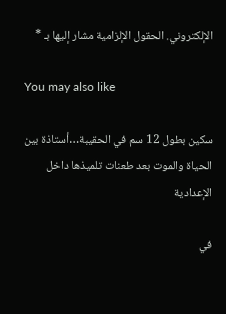الإلكتروني. الحقول الإلزامية مشار إليها بـ *

You may also like

سكين بطول 12 سم في الحقيبة…أستاذة بين الحياة والموت بعد طعنات تلميذها داخل الإعدادية

في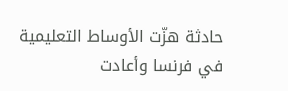حادثة هزّت الأوساط التعليمية في فرنسا وأعادت